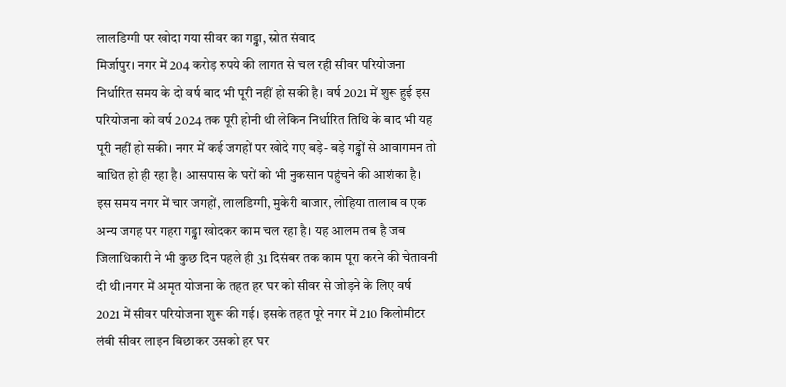लालडिग्गी पर खोदा गया सीवर का गड्ढा, स्रोत संवाद
मिर्जापुर। नगर में 204 करोड़ रुपये की लागत से चल रही सीवर परियोजना निर्धारित समय के दो वर्ष बाद भी पूरी नहीं हो सकी है। वर्ष 2021 में शुरू हुई इस परियोजना को वर्ष 2024 तक पूरी होनी थी लेकिन निर्धारित तिथि के बाद भी यह पूरी नहीं हो सकी। नगर में कई जगहों पर खोदे गए बड़े- बड़े गड्ढों से आवागमन तो बाधित हो ही रहा है। आसपास के घरों को भी नुकसान पहुंचने की आशंका है। इस समय नगर में चार जगहों, लालडिग्गी, मुकेरी बाजार, लोहिया तालाब व एक अन्य जगह पर गहरा गड्ढा खोदकर काम चल रहा है। यह आलम तब है जब जिलाधिकारी ने भी कुछ दिन पहले ही 31 दिसंबर तक काम पूरा करने की चेतावनी दी थी।नगर में अमृत योजना के तहत हर घर को सीवर से जोड़ने के लिए वर्ष 2021 में सीवर परियोजना शुरू की गई। इसके तहत पूरे नगर में 210 किलोमीटर लंबी सीवर लाइन बिछाकर उसको हर घर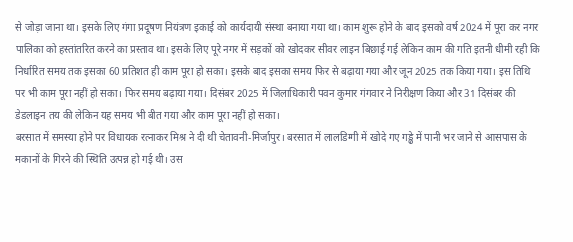से जोड़ा जाना था। इसके लिए गंगा प्रदूषण नियंत्रण इकाई को कार्यदायी संस्था बनाया गया था। काम शुरू होने के बाद इसको वर्ष 2024 में पूरा कर नगर पालिका को हस्तांतरित करने का प्रस्ताव था। इसके लिए पूरे नगर में सड़कों को खोदकर सीवर लाइन बिछाई गई लेकिन काम की गति इतनी धीमी रही कि निर्धारित समय तक इसका 60 प्रतिशत ही काम पूरा हो सका। इसके बाद इसका समय फिर से बढ़ाया गया और जून 2025 तक किया गया। इस तिथि पर भी काम पूरा नहीं हो सका। फिर समय बढ़ाया गया। दिसंबर 2025 में जिलाधिकारी पवन कुमार गंगवार ने निरीक्षण किया और 31 दिसंबर की डेडलाइन तय की लेकिन यह समय भी बीत गया और काम पूरा नहीं हो सका।
बरसात में समस्या होने पर विधायक रत्नाकर मिश्र ने दी थी चेतावनी-मिर्जापुर। बरसात में लालडिग्गी में खोदे गए गड्ढे में पानी भर जाने से आसपास के मकानों के गिरने की स्थिति उत्पन्न हो गई थी। उस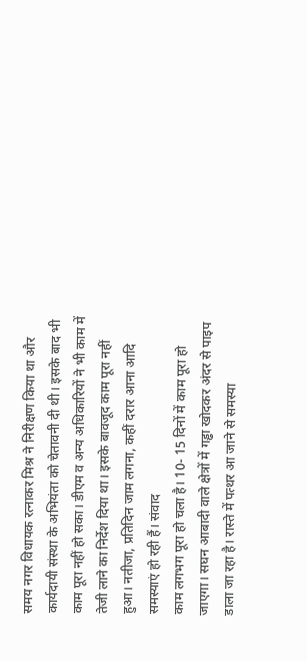समय नगर विधायक रत्नाकर मिश्र ने निरीक्षण किया था और कार्यदायी संस्था के अभियंता को चेतावनी दी थी। इसके बाद भी काम पूरा नहीं हो सका। डीएम व अन्य अधिकारियों ने भी काम में तेजी लाने का निर्देश दिया था। इसके बावजूद काम पूरा नहीं हुआ। नतीजा, प्रतिदिन जाम लगना, कहीं दरार आना आदि समस्याएं हो रही हैं। संवाद
काम लगभग पूरा हो चला है। 10- 15 दिनों में काम पूरा हो जाएगा। सघन आबादी वाले क्षेत्रों में गड्ढा खोदकर अंदर से पाइप डाला जा रहा है। रास्ते में पत्थर आ जाने से समस्या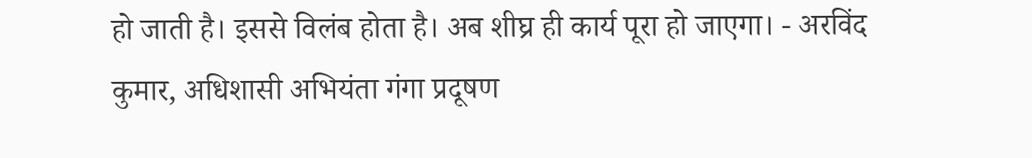हो जाती है। इससे विलंब होता है। अब शीघ्र ही कार्य पूरा हो जाएगा। - अरविंद कुमार, अधिशासी अभियंता गंगा प्रदूषण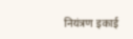नियंत्रण इकाई